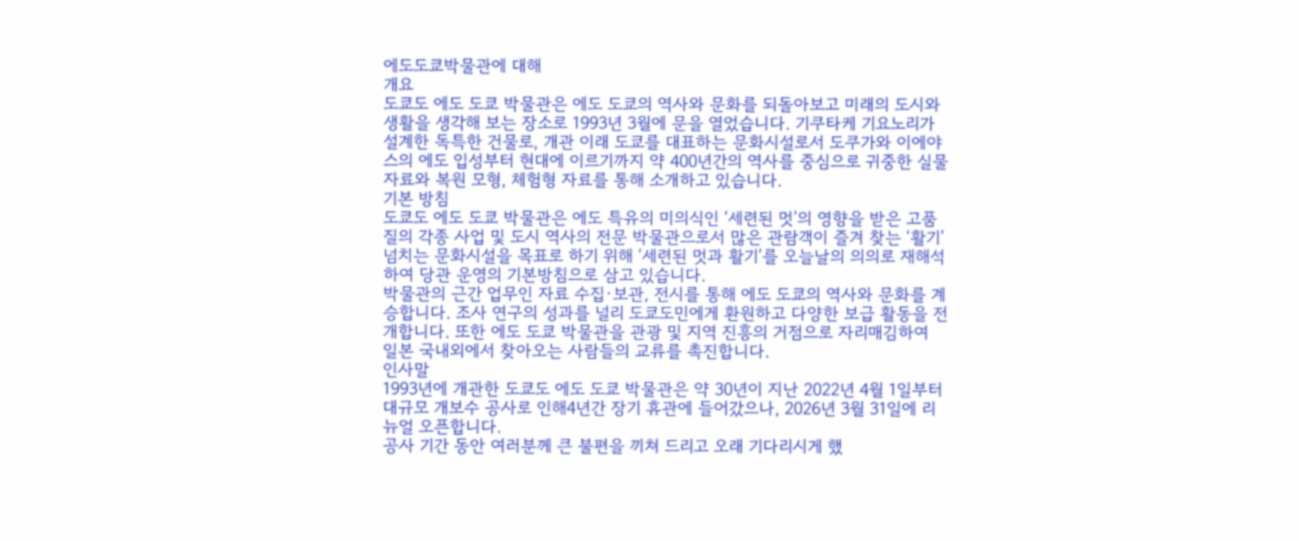에도도쿄박물관에 대해
개요
도쿄도 에도 도쿄 박물관은 에도 도쿄의 역사와 문화를 되돌아보고 미래의 도시와 생활을 생각해 보는 장소로 1993년 3월에 문을 열었습니다. 기쿠타케 기요노리가 설계한 독특한 건물로, 개관 이래 도쿄를 대표하는 문화시설로서 도쿠가와 이에야스의 에도 입성부터 현대에 이르기까지 약 400년간의 역사를 중심으로 귀중한 실물 자료와 복원 모형, 체험형 자료를 통해 소개하고 있습니다.
기본 방침
도쿄도 에도 도쿄 박물관은 에도 특유의 미의식인 ‘세련된 멋’의 영향을 받은 고품질의 각종 사업 및 도시 역사의 전문 박물관으로서 많은 관람객이 즐겨 찾는 ‘활기’ 넘치는 문화시설을 목표로 하기 위해 ‘세련된 멋과 활기’를 오늘날의 의의로 재해석하여 당관 운영의 기본방침으로 삼고 있습니다.
박물관의 근간 업무인 자료 수집·보관, 전시를 통해 에도 도쿄의 역사와 문화를 계승합니다. 조사 연구의 성과를 널리 도쿄도민에게 환원하고 다양한 보급 활동을 전개합니다. 또한 에도 도쿄 박물관을 관광 및 지역 진흥의 거점으로 자리매김하여 일본 국내외에서 찾아오는 사람들의 교류를 촉진합니다.
인사말
1993년에 개관한 도쿄도 에도 도쿄 박물관은 약 30년이 지난 2022년 4월 1일부터 대규모 개보수 공사로 인해4년간 장기 휴관에 들어갔으나, 2026년 3월 31일에 리뉴얼 오픈합니다.
공사 기간 동안 여러분께 큰 불편을 끼쳐 드리고 오래 기다리시게 했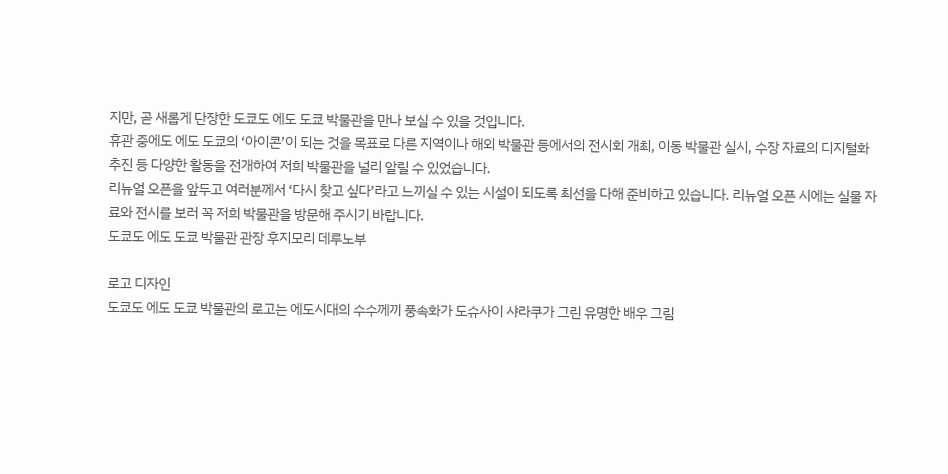지만, 곧 새롭게 단장한 도쿄도 에도 도쿄 박물관을 만나 보실 수 있을 것입니다.
휴관 중에도 에도 도쿄의 ‘아이콘’이 되는 것을 목표로 다른 지역이나 해외 박물관 등에서의 전시회 개최, 이동 박물관 실시, 수장 자료의 디지털화 추진 등 다양한 활동을 전개하여 저희 박물관을 널리 알릴 수 있었습니다.
리뉴얼 오픈을 앞두고 여러분께서 ‘다시 찾고 싶다’라고 느끼실 수 있는 시설이 되도록 최선을 다해 준비하고 있습니다. 리뉴얼 오픈 시에는 실물 자료와 전시를 보러 꼭 저희 박물관을 방문해 주시기 바랍니다.
도쿄도 에도 도쿄 박물관 관장 후지모리 데루노부

로고 디자인
도쿄도 에도 도쿄 박물관의 로고는 에도시대의 수수께끼 풍속화가 도슈사이 샤라쿠가 그린 유명한 배우 그림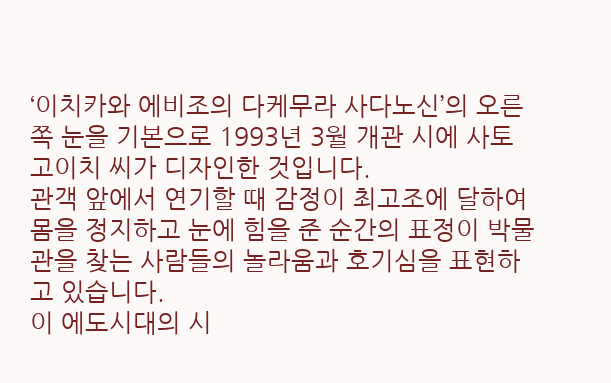‘이치카와 에비조의 다케무라 사다노신’의 오른쪽 눈을 기본으로 1993년 3월 개관 시에 사토 고이치 씨가 디자인한 것입니다.
관객 앞에서 연기할 때 감정이 최고조에 달하여 몸을 정지하고 눈에 힘을 준 순간의 표정이 박물관을 찾는 사람들의 놀라움과 호기심을 표현하고 있습니다.
이 에도시대의 시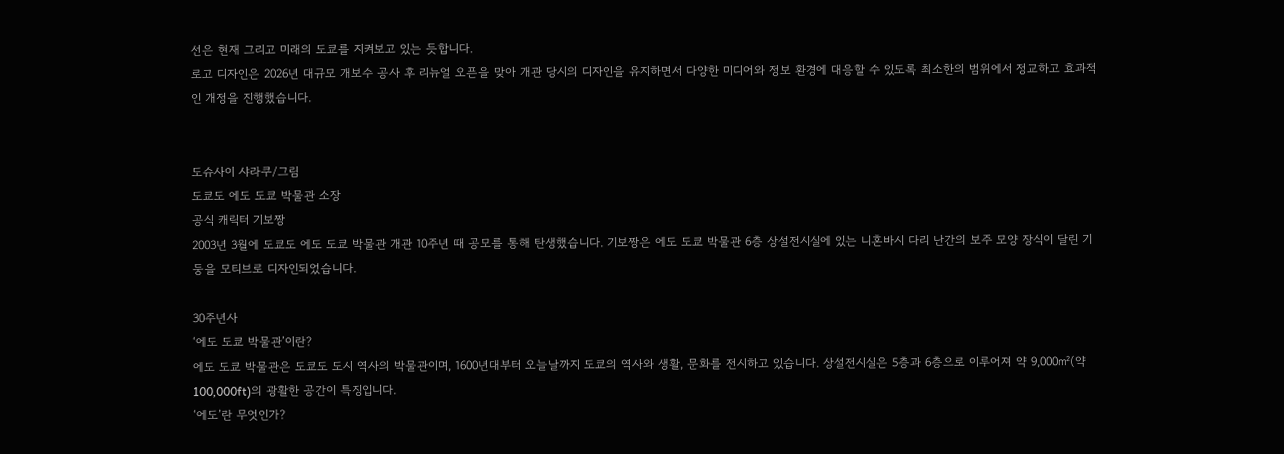선은 현재 그리고 미래의 도쿄를 지켜보고 있는 듯합니다.
로고 디자인은 2026년 대규모 개보수 공사 후 리뉴얼 오픈을 맞아 개관 당시의 디자인을 유지하면서 다양한 미디어와 정보 환경에 대응할 수 있도록 최소한의 범위에서 정교하고 효과적인 개정을 진행했습니다.


도슈사이 샤라쿠/그림
도쿄도 에도 도쿄 박물관 소장
공식 캐릭터 기보짱
2003년 3월에 도쿄도 에도 도쿄 박물관 개관 10주년 때 공모를 통해 탄생했습니다. 기보짱은 에도 도쿄 박물관 6층 상설전시실에 있는 니혼바시 다리 난간의 보주 모양 장식이 달린 기둥을 모티브로 디자인되었습니다.

30주년사
‘에도 도쿄 박물관’이란?
에도 도쿄 박물관은 도쿄도 도시 역사의 박물관이며, 1600년대부터 오늘날까지 도쿄의 역사와 생활, 문화를 전시하고 있습니다. 상설전시실은 5층과 6층으로 이루어져 약 9,000㎡(약 100,000ft)의 광활한 공간이 특징입니다.
‘에도’란 무엇인가?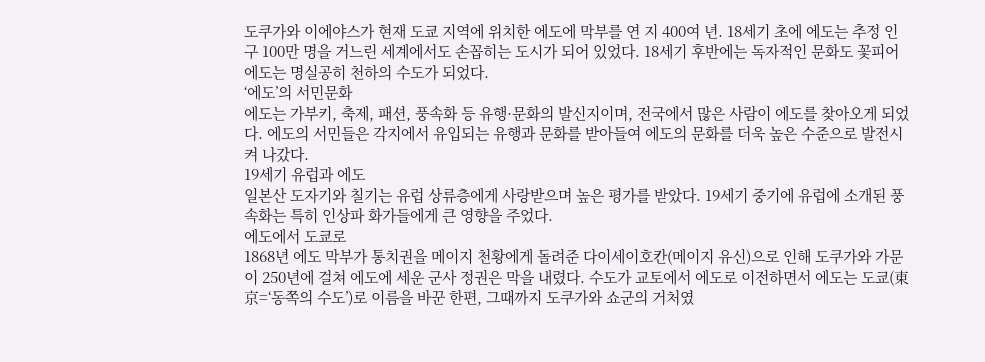도쿠가와 이에야스가 현재 도쿄 지역에 위치한 에도에 막부를 연 지 400여 년. 18세기 초에 에도는 추정 인구 100만 명을 거느린 세계에서도 손꼽히는 도시가 되어 있었다. 18세기 후반에는 독자적인 문화도 꽃피어 에도는 명실공히 천하의 수도가 되었다.
‘에도’의 서민문화
에도는 가부키, 축제, 패션, 풍속화 등 유행·문화의 발신지이며, 전국에서 많은 사람이 에도를 찾아오게 되었다. 에도의 서민들은 각지에서 유입되는 유행과 문화를 받아들여 에도의 문화를 더욱 높은 수준으로 발전시켜 나갔다.
19세기 유럽과 에도
일본산 도자기와 칠기는 유럽 상류층에게 사랑받으며 높은 평가를 받았다. 19세기 중기에 유럽에 소개된 풍속화는 특히 인상파 화가들에게 큰 영향을 주었다.
에도에서 도쿄로
1868년 에도 막부가 통치권을 메이지 천황에게 돌려준 다이세이호칸(메이지 유신)으로 인해 도쿠가와 가문이 250년에 걸쳐 에도에 세운 군사 정권은 막을 내렸다. 수도가 교토에서 에도로 이전하면서 에도는 도쿄(東京=‘동쪽의 수도’)로 이름을 바꾼 한편, 그때까지 도쿠가와 쇼군의 거처였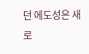던 에도성은 새로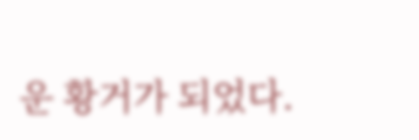운 황거가 되었다.